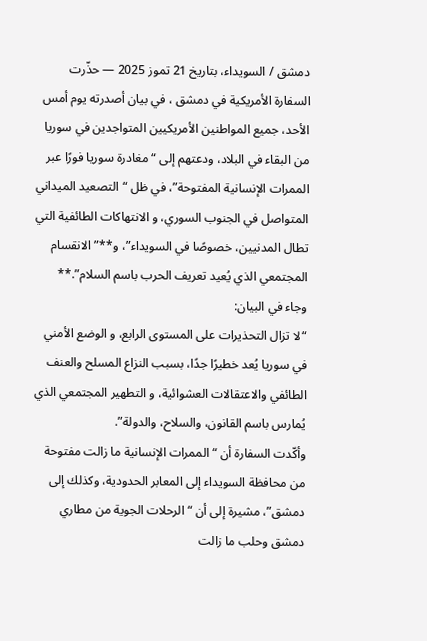دمشق / السويداء، بتاريخ 21 تموز 2025 — حذّرت السفارة الأمريكية في دمشق ، في بيان أصدرته يوم أمس الأحد، جميع المواطنين الأمريكيين المتواجدين في سوريا من البقاء في البلاد، ودعتهم إلى “مغادرة سوريا فورًا عبر الممرات الإنسانية المفتوحة”، في ظل “التصعيد الميداني المتواصل في الجنوب السوري، و الانتهاكات الطائفية التي تطال المدنيين، خصوصًا في السويداء”، و**”الانقسام المجتمعي الذي يُعيد تعريف الحرب باسم السلام”.**
وجاء في البيان:
“لا تزال التحذيرات على المستوى الرابع، و الوضع الأمني في سوريا يُعد خطيرًا جدًا، بسبب النزاع المسلح والعنف الطائفي والاعتقالات العشوائية، و التطهير المجتمعي الذي يُمارس باسم القانون، والسلاح، والدولة”.
وأكّدت السفارة أن “الممرات الإنسانية ما زالت مفتوحة من محافظة السويداء إلى المعابر الحدودية، وكذلك إلى دمشق”، مشيرة إلى أن “الرحلات الجوية من مطاري دمشق وحلب ما زالت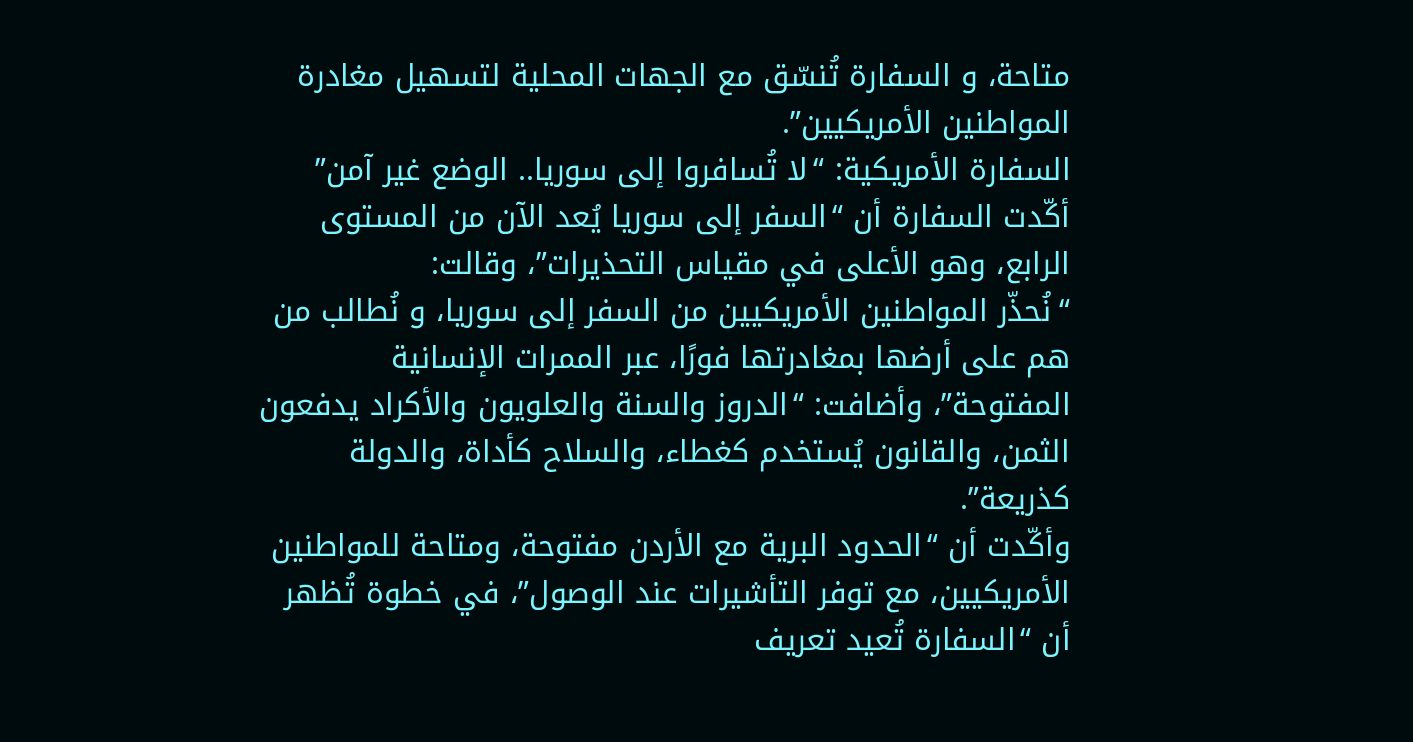متاحة، و السفارة تُنسّق مع الجهات المحلية لتسهيل مغادرة المواطنين الأمريكيين”.
السفارة الأمريكية: “لا تُسافروا إلى سوريا.. الوضع غير آمن”
أكّدت السفارة أن “السفر إلى سوريا يُعد الآن من المستوى الرابع، وهو الأعلى في مقياس التحذيرات”، وقالت:
“نُحذّر المواطنين الأمريكيين من السفر إلى سوريا، و نُطالب من هم على أرضها بمغادرتها فورًا، عبر الممرات الإنسانية المفتوحة”، وأضافت: “الدروز والسنة والعلويون والأكراد يدفعون الثمن، والقانون يُستخدم كغطاء، والسلاح كأداة، والدولة كذريعة”.
وأكّدت أن “الحدود البرية مع الأردن مفتوحة، ومتاحة للمواطنين الأمريكيين، مع توفر التأشيرات عند الوصول”، في خطوة تُظهر أن “السفارة تُعيد تعريف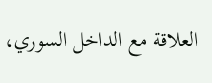العلاقة مع الداخل السوري،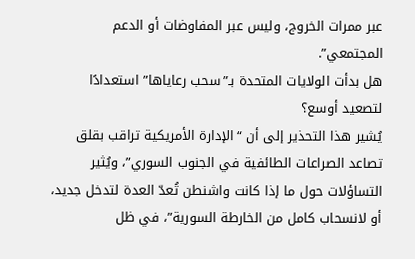عبر ممرات الخروج، وليس عبر المفاوضات أو الدعم المجتمعي”.
هل بدأت الولايات المتحدة بـ”سحب رعاياها” استعدادًا لتصعيد أوسع؟
يُشير هذا التحذير إلى أن “الإدارة الأمريكية تراقب بقلق تصاعد الصراعات الطائفية في الجنوب السوري”، ويُثير التساؤلات حول ما إذا كانت واشنطن تُعدّ العدة لتدخل جديد، أو لانسحاب كامل من الخارطة السورية”، في ظل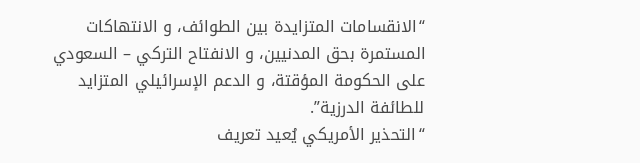“الانقسامات المتزايدة بين الطوائف، و الانتهاكات المستمرة بحق المدنيين، و الانفتاح التركي – السعودي على الحكومة المؤقتة، و الدعم الإسرائيلي المتزايد للطائفة الدرزية”.
“التحذير الأمريكي يُعيد تعريف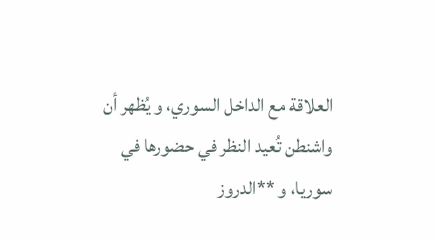العلاقة مع الداخل السوري، و يُظهر أن واشنطن تُعيد النظر في حضورها في سوريا، و **الدروز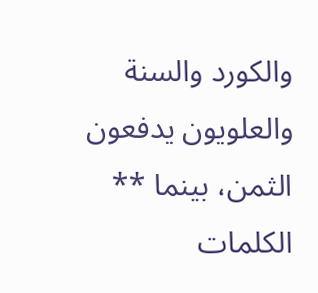والكورد والسنة والعلويون يدفعون الثمن، بينما ** الكلمات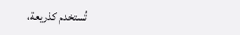تُستخدم كذريعة،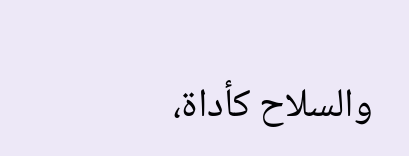والسلاح كأداة،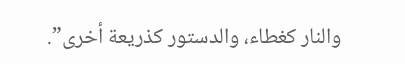والنار كغطاء، والدستور كذريعة أخرى”.